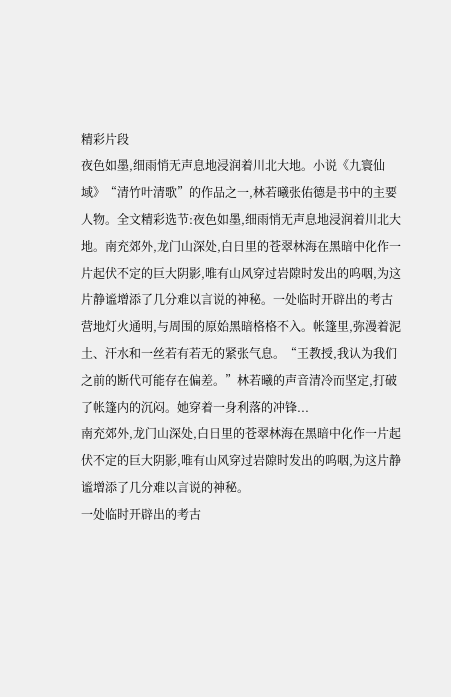精彩片段
夜色如墨,细雨悄无声息地浸润着川北大地。小说《九寰仙域》“清竹叶清歌”的作品之一,林若曦张佑德是书中的主要人物。全文精彩选节:夜色如墨,细雨悄无声息地浸润着川北大地。南充郊外,龙门山深处,白日里的苍翠林海在黑暗中化作一片起伏不定的巨大阴影,唯有山风穿过岩隙时发出的呜咽,为这片静谧增添了几分难以言说的神秘。一处临时开辟出的考古营地灯火通明,与周围的原始黑暗格格不入。帐篷里,弥漫着泥土、汗水和一丝若有若无的紧张气息。“王教授,我认为我们之前的断代可能存在偏差。”林若曦的声音清冷而坚定,打破了帐篷内的沉闷。她穿着一身利落的冲锋...
南充郊外,龙门山深处,白日里的苍翠林海在黑暗中化作一片起伏不定的巨大阴影,唯有山风穿过岩隙时发出的呜咽,为这片静谧增添了几分难以言说的神秘。
一处临时开辟出的考古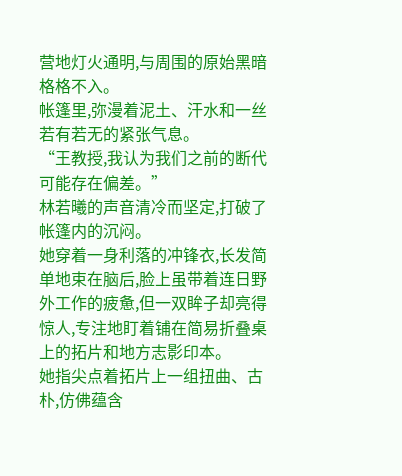营地灯火通明,与周围的原始黑暗格格不入。
帐篷里,弥漫着泥土、汗水和一丝若有若无的紧张气息。
“王教授,我认为我们之前的断代可能存在偏差。”
林若曦的声音清冷而坚定,打破了帐篷内的沉闷。
她穿着一身利落的冲锋衣,长发简单地束在脑后,脸上虽带着连日野外工作的疲惫,但一双眸子却亮得惊人,专注地盯着铺在简易折叠桌上的拓片和地方志影印本。
她指尖点着拓片上一组扭曲、古朴,仿佛蕴含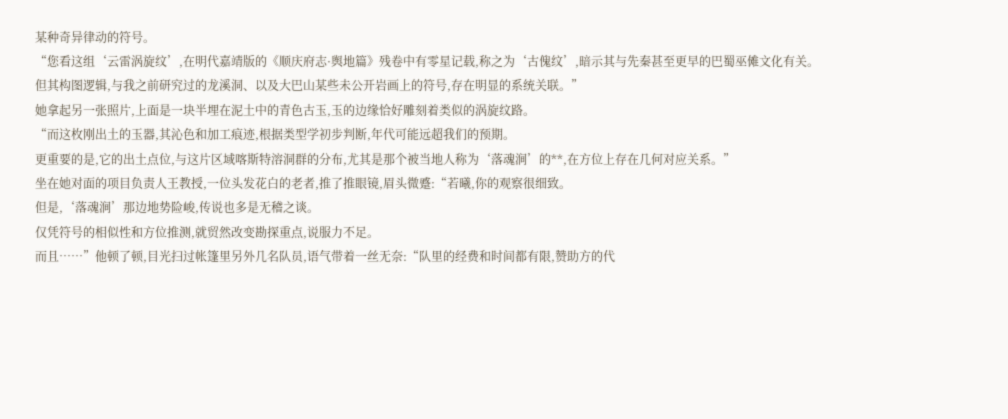某种奇异律动的符号。
“您看这组‘云雷涡旋纹’,在明代嘉靖版的《顺庆府志·舆地篇》残卷中有零星记载,称之为‘古傀纹’,暗示其与先秦甚至更早的巴蜀巫傩文化有关。
但其构图逻辑,与我之前研究过的龙溪洞、以及大巴山某些未公开岩画上的符号,存在明显的系统关联。”
她拿起另一张照片,上面是一块半埋在泥土中的青色古玉,玉的边缘恰好雕刻着类似的涡旋纹路。
“而这枚刚出土的玉器,其沁色和加工痕迹,根据类型学初步判断,年代可能远超我们的预期。
更重要的是,它的出土点位,与这片区域喀斯特溶洞群的分布,尤其是那个被当地人称为‘落魂涧’的**,在方位上存在几何对应关系。”
坐在她对面的项目负责人王教授,一位头发花白的老者,推了推眼镜,眉头微蹙:“若曦,你的观察很细致。
但是,‘落魂涧’那边地势险峻,传说也多是无稽之谈。
仅凭符号的相似性和方位推测,就贸然改变勘探重点,说服力不足。
而且……”他顿了顿,目光扫过帐篷里另外几名队员,语气带着一丝无奈:“队里的经费和时间都有限,赞助方的代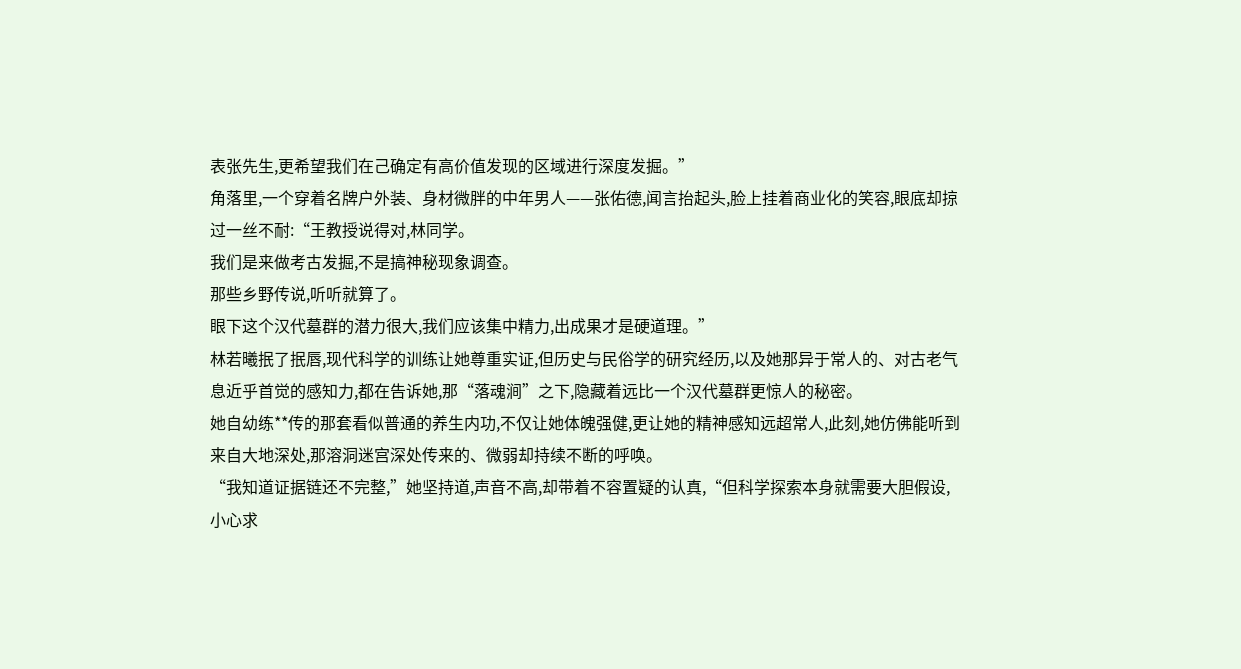表张先生,更希望我们在己确定有高价值发现的区域进行深度发掘。”
角落里,一个穿着名牌户外装、身材微胖的中年男人——张佑德,闻言抬起头,脸上挂着商业化的笑容,眼底却掠过一丝不耐:“王教授说得对,林同学。
我们是来做考古发掘,不是搞神秘现象调查。
那些乡野传说,听听就算了。
眼下这个汉代墓群的潜力很大,我们应该集中精力,出成果才是硬道理。”
林若曦抿了抿唇,现代科学的训练让她尊重实证,但历史与民俗学的研究经历,以及她那异于常人的、对古老气息近乎首觉的感知力,都在告诉她,那“落魂涧”之下,隐藏着远比一个汉代墓群更惊人的秘密。
她自幼练**传的那套看似普通的养生内功,不仅让她体魄强健,更让她的精神感知远超常人,此刻,她仿佛能听到来自大地深处,那溶洞迷宫深处传来的、微弱却持续不断的呼唤。
“我知道证据链还不完整,”她坚持道,声音不高,却带着不容置疑的认真,“但科学探索本身就需要大胆假设,小心求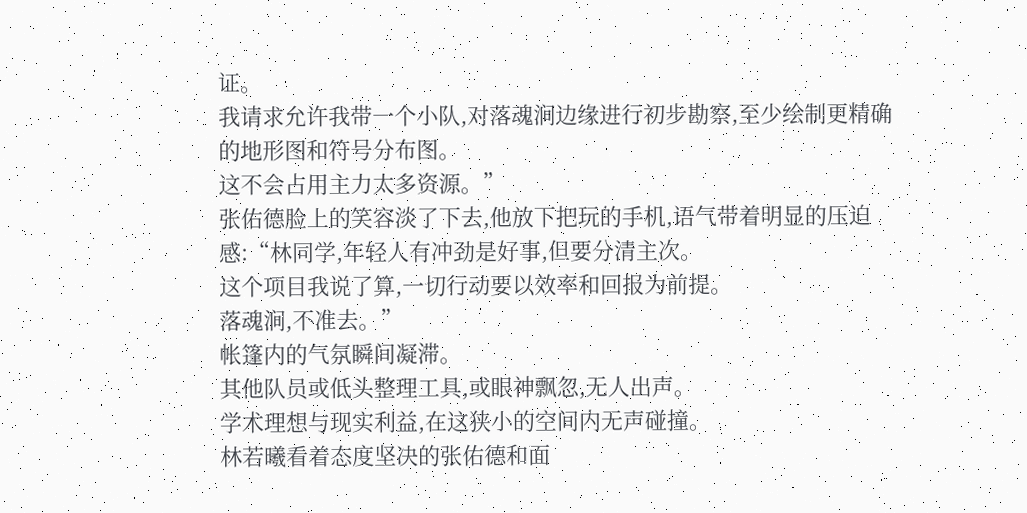证。
我请求允许我带一个小队,对落魂涧边缘进行初步勘察,至少绘制更精确的地形图和符号分布图。
这不会占用主力太多资源。”
张佑德脸上的笑容淡了下去,他放下把玩的手机,语气带着明显的压迫感:“林同学,年轻人有冲劲是好事,但要分清主次。
这个项目我说了算,一切行动要以效率和回报为前提。
落魂涧,不准去。”
帐篷内的气氛瞬间凝滞。
其他队员或低头整理工具,或眼神飘忽,无人出声。
学术理想与现实利益,在这狭小的空间内无声碰撞。
林若曦看着态度坚决的张佑德和面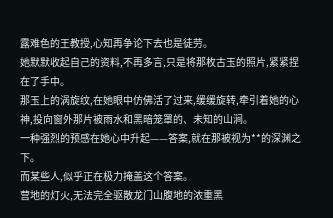露难色的王教授,心知再争论下去也是徒劳。
她默默收起自己的资料,不再多言,只是将那枚古玉的照片,紧紧捏在了手中。
那玉上的涡旋纹,在她眼中仿佛活了过来,缓缓旋转,牵引着她的心神,投向窗外那片被雨水和黑暗笼罩的、未知的山涧。
一种强烈的预感在她心中升起——答案,就在那被视为**的深渊之下。
而某些人,似乎正在极力掩盖这个答案。
营地的灯火,无法完全驱散龙门山腹地的浓重黑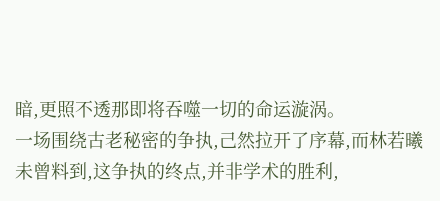暗,更照不透那即将吞噬一切的命运漩涡。
一场围绕古老秘密的争执,己然拉开了序幕,而林若曦未曾料到,这争执的终点,并非学术的胜利,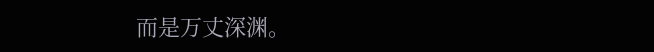而是万丈深渊。